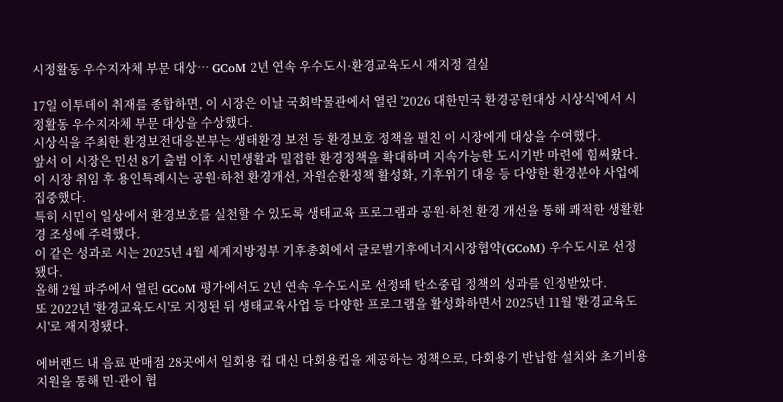시정활동 우수지자체 부문 대상… GCoM 2년 연속 우수도시·환경교육도시 재지정 결실

17일 이투데이 취재를 종합하면, 이 시장은 이날 국회박물관에서 열린 '2026 대한민국 환경공헌대상 시상식'에서 시정활동 우수지자체 부문 대상을 수상했다.
시상식을 주최한 환경보전대응본부는 생태환경 보전 등 환경보호 정책을 펼친 이 시장에게 대상을 수여했다.
앞서 이 시장은 민선 8기 출범 이후 시민생활과 밀접한 환경정책을 확대하며 지속가능한 도시기반 마련에 힘써왔다.
이 시장 취임 후 용인특례시는 공원·하천 환경개선, 자원순환정책 활성화, 기후위기 대응 등 다양한 환경분야 사업에 집중했다.
특히 시민이 일상에서 환경보호를 실천할 수 있도록 생태교육 프로그램과 공원·하천 환경 개선을 통해 쾌적한 생활환경 조성에 주력했다.
이 같은 성과로 시는 2025년 4월 세계지방정부 기후총회에서 글로벌기후에너지시장협약(GCoM) 우수도시로 선정됐다.
올해 2월 파주에서 열린 GCoM 평가에서도 2년 연속 우수도시로 선정돼 탄소중립 정책의 성과를 인정받았다.
또 2022년 '환경교육도시'로 지정된 뒤 생태교육사업 등 다양한 프로그램을 활성화하면서 2025년 11월 '환경교육도시'로 재지정됐다.

에버랜드 내 음료 판매점 28곳에서 일회용 컵 대신 다회용컵을 제공하는 정책으로, 다회용기 반납함 설치와 초기비용 지원을 통해 민·관이 협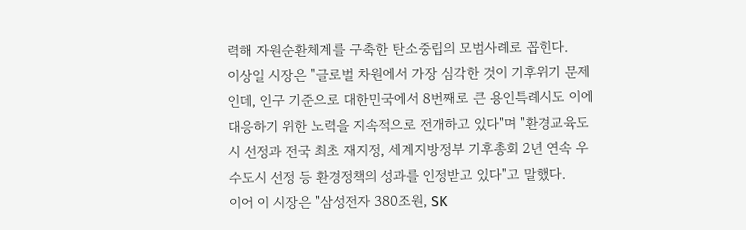력해 자원순환체계를 구축한 탄소중립의 모범사례로 꼽힌다.
이상일 시장은 "글로벌 차원에서 가장 심각한 것이 기후위기 문제인데, 인구 기준으로 대한민국에서 8번째로 큰 용인특례시도 이에 대응하기 위한 노력을 지속적으로 전개하고 있다"며 "환경교육도시 선정과 전국 최초 재지정, 세계지방정부 기후총회 2년 연속 우수도시 선정 등 환경정책의 성과를 인정받고 있다"고 말했다.
이어 이 시장은 "삼성전자 380조원, SK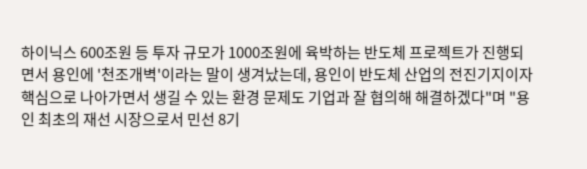하이닉스 600조원 등 투자 규모가 1000조원에 육박하는 반도체 프로젝트가 진행되면서 용인에 '천조개벽'이라는 말이 생겨났는데, 용인이 반도체 산업의 전진기지이자 핵심으로 나아가면서 생길 수 있는 환경 문제도 기업과 잘 협의해 해결하겠다"며 "용인 최초의 재선 시장으로서 민선 8기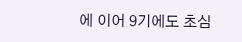에 이어 9기에도 초심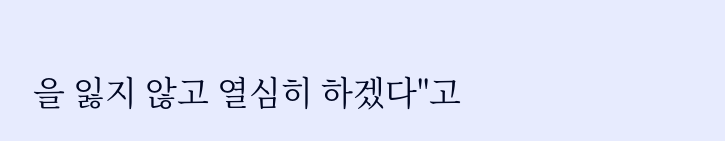을 잃지 않고 열심히 하겠다"고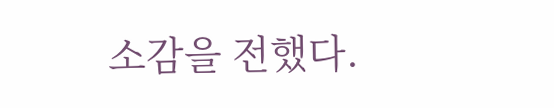소감을 전했다.